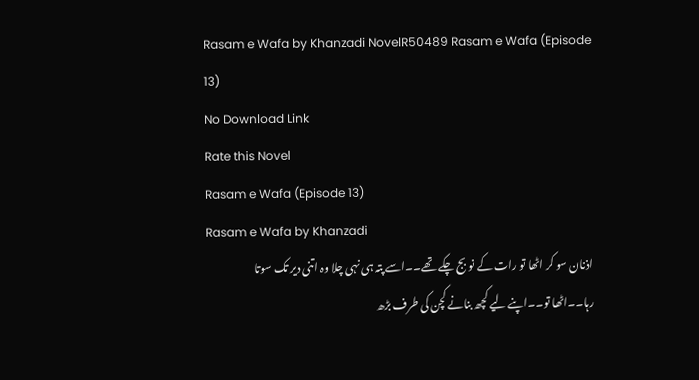Rasam e Wafa by Khanzadi NovelR50489 Rasam e Wafa (Episode 13)
No Download Link
Rate this Novel
Rasam e Wafa (Episode 13)
Rasam e Wafa by Khanzadi
اذنان سو کر اٹھا تو رات کے نو بج چکے تھے۔۔اسے پتہ ہی نہی چلا وہ اتنی دیر تک سوتا رہا۔۔اٹھا تو۔۔اپنے لیے کچھ بنانے کچن کی طرف بڑھ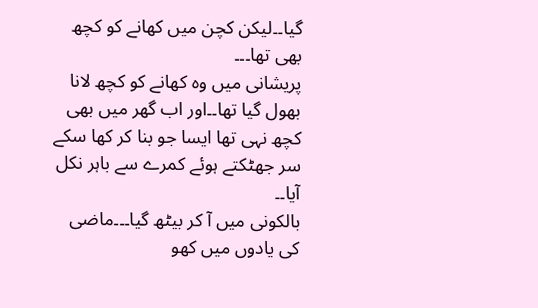گیا۔۔لیکن کچن میں کھانے کو کچھ بھی تھا۔۔۔
پریشانی میں وہ کھانے کو کچھ لانا بھول گیا تھا۔۔اور اب گھر میں بھی کچھ نہی تھا ایسا جو بنا کر کھا سکے سر جھٹکتے ہوئے کمرے سے باہر نکل آیا۔۔
بالکونی میں آ کر بیٹھ گیا۔۔۔ماضی کی یادوں میں کھو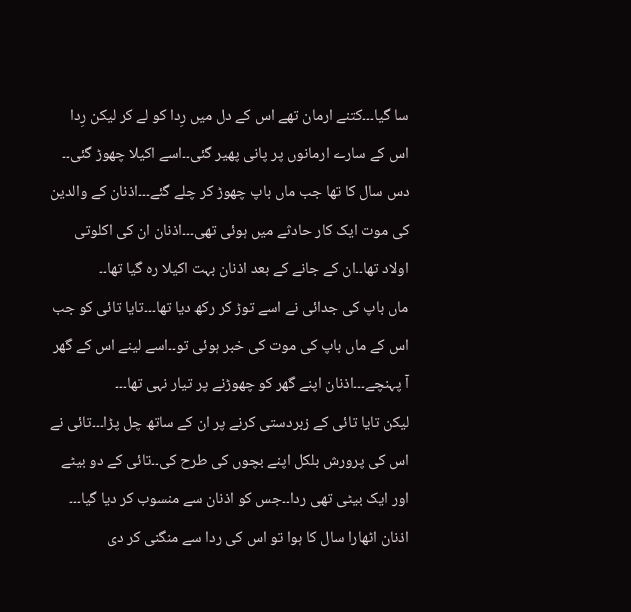سا گیا۔۔۔کتنے ارمان تھے اس کے دل میں رِدا کو لے کر لیکن رِدا اس کے سارے ارمانوں پر پانی پھیر گئی۔۔اسے اکیلا چھوڑ گئی۔۔
دس سال کا تھا جب ماں باپ چھوڑ کر چلے گئے۔۔۔اذنان کے والدین کی موت ایک کار حادثے میں ہوئی تھی۔۔۔اذنان ان کی اکلوتی اولاد تھا۔۔ان کے جانے کے بعد اذنان بہت اکیلا رہ گیا تھا۔۔
ماں باپ کی جدائی نے اسے توڑ کر رکھ دیا تھا۔۔۔تایا تائی کو جب اس کے ماں باپ کی موت کی خبر ہوئی تو۔۔اسے لینے اس کے گھر آ پہنچے۔۔۔اذنان اپنے گھر کو چھوڑنے پر تیار نہی تھا۔۔۔
لیکن تایا تائی کے زبردستی کرنے پر ان کے ساتھ چل پڑا۔۔۔تائی نے اس کی پرورش بلکل اپنے بچوں کی طرح کی۔۔تائی کے دو بیٹے اور ایک بیٹی تھی ردا۔۔جس کو اذنان سے منسوب کر دیا گیا۔۔۔
اذنان اٹھارا سال کا ہوا تو اس کی ردا سے منگنی کر دی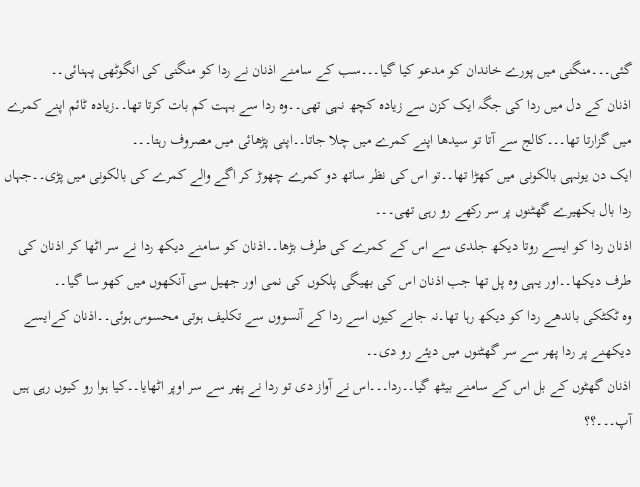گئی۔۔۔منگنی میں پورے خاندان کو مدعو کیا گیا۔۔۔سب کے سامنے اذنان نے ردا کو منگنی کی انگوٹھی پہنائی۔۔
اذنان کے دل میں ردا کی جگہ ایک کزن سے زیادہ کچھ نہی تھی۔۔وہ ردا سے بہت کم بات کرتا تھا۔۔زیادہ ٹائم اپنے کمرے میں گزارتا تھا۔۔۔کالج سے آتا تو سیدھا اپنے کمرے میں چلا جاتا۔۔اپنی پڑھائی میں مصروف رہتا۔۔۔
ایک دن یونہی بالکونی میں کھڑا تھا۔۔تو اس کی نظر ساتھ دو کمرے چھوڑ کر اگے والے کمرے کی بالکونی میں پڑی۔۔جہاں ردا بال بکھیرے گھٹنوں پر سر رکھے رو رہی تھی۔۔۔
اذنان ردا کو ایسے روتا دیکھ جلدی سے اس کے کمرے کی طرف بڑھا۔۔اذنان کو سامنے دیکھ ردا نے سر اٹھا کر اذنان کی طرف دیکھا۔۔اور یہی وہ پل تھا جب اذنان اس کی بھیگی پلکوں کی نمی اور جھیل سی آنکھوں میں کھو سا گیا۔۔
وہ ٹکٹکی باندھے ردا کو دیکھ رہا تھا۔نہ جانے کیوں اسے ردا کے آنسووں سے تکلیف ہوتی محسوس ہوئی۔۔اذنان کےایسے دیکھنے پر ردا پھر سے سر گھٹنوں میں دیئے رو دی۔۔
اذنان گھٹوں کے بل اس کے سامنے بیٹھ گیا۔۔ردا۔۔۔اس نے آواز دی تو ردا نے پھر سے سر اوپر اٹھایا۔۔کیا ہوا رو کیوں رہی ہیں آپ۔۔۔؟؟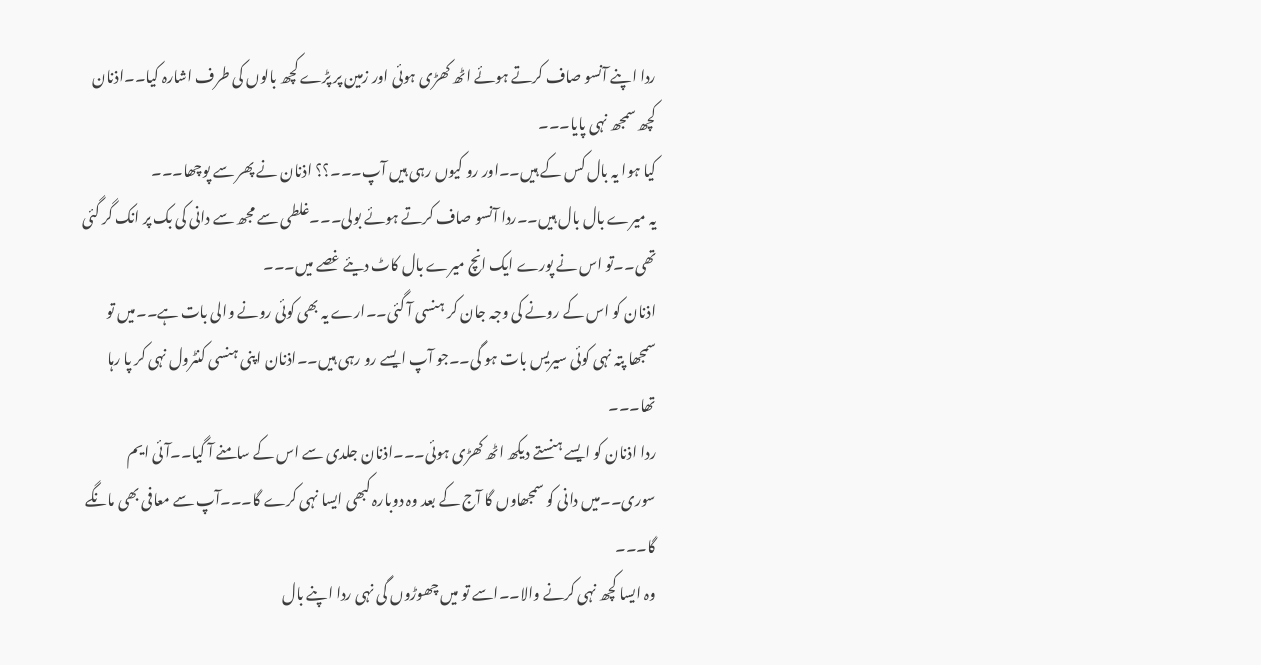ردا اپنے آنسو صاف کرتے ہوئے اٹھ کھڑی ہوئی اور زمین پر پڑے کچھ بالوں کی طرف اشارہ کیا۔۔اذنان کچھ سمجھ نہی پایا۔۔۔
کیا ہوا یہ بال کس کے ہیں۔۔اور رو کیوں رہی ہیں آپ۔۔۔؟؟ اذنان نے پھر سے پوچھا۔۔۔
یہ میرے بال بال ہیں۔۔ردا آنسو صاف کرتے ہوئے بولی۔۔۔غلطی سے مجھ سے دانی کی بک پر انک گر گئی تھی۔۔تو اس نے پورے ایک انچ میرے بال کاٹ دیئے غصے میں۔۔۔
اذنان کو اس کے رونے کی وجہ جان کر ہنسی آ گئی۔۔ارے یہ بھی کوئی رونے والی بات ہے۔۔میں تو سمجھا پتہ نہی کوئی سیریس بات ہو گی۔۔جو آپ ایسے رو رہی ہیں۔۔اذنان اپنی ہنسی کنٹرول نہی کر پا رہا تھا۔۔۔
ردا اذنان کو ایسے ہنستے دیکھ اٹھ کھڑی ہوئی۔۔۔اذنان جلدی سے اس کے سامنے آ گیا۔۔آئی ایم سوری۔۔میں دانی کو سمجھاوں گا آج کے بعد وہ دوبارہ کبھی ایسا نہی کرے گا۔۔۔آپ سے معافی بھی مانگے گا۔۔۔
وہ ایسا کچھ نہی کرنے والا۔۔اسے تو میں چھوڑوں گی نہی ردا اپنے بال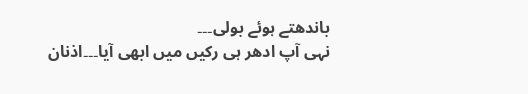باندھتے ہوئے بولی۔۔۔
نہی آپ ادھر ہی رکیں میں ابھی آیا۔۔۔اذنان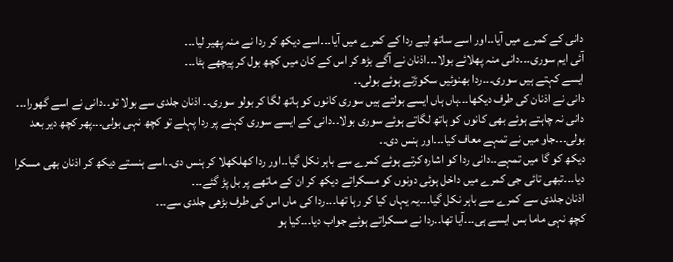دانی کے کمرے میں آیا۔۔اور اسے ساتھ لیے ردا کے کمرے میں آیا۔۔۔اسے دیکھ کر ردا نے منہ پھیر لیا۔۔۔
آئی ایم سوری۔۔۔دانی منہ پھلائے بولا۔۔۔اذنان نے آگے بڑھ کر اس کے کان میں کچھ بول کر پیچھے ہٹا۔۔۔
ایسے کہتے ہیں سوری۔۔۔ردا بھنوئیں سکوڑتے ہوئے بولی۔۔
دانی نے اذنان کی طرف دیکھا۔۔۔ہاں ہاں ایسے بولتے ہیں سوری کانوں کو ہاتھ لگا کر بولو سوری۔۔ اذنان جلدی سے بولا تو۔۔دانی نے اسے گھورا۔۔۔
دانی نہ چاہتے ہوئے بھی کانوں کو ہاتھ لگاتے ہوئے سوری بولا۔۔دانی کے ایسے سوری کہنے پر ردا پہلے تو کچھ نہی بولی۔۔۔پھر کچھ دیر بعد بولی۔۔۔جاو میں نے تمہے معاف کیا۔۔۔اور ہنس دی۔۔
دیکھ کو گا میں تمہے۔۔دانی ردا کو اشارہ کرتے ہوئے کمرے سے باہر نکل گیا۔۔اور ردا کھلکھلا کر ہنس دی۔۔اسے ہنستے دیکھ کر اذنان بھی مسکرا دیا۔۔۔تبھی تائی جی کمرے میں داخل ہوئی دونوں کو مسکراتے دیکھ کر ان کے ماتھے پر بل پڑ گئے۔۔۔
اذنان جلدی سے کمرے سے باہر نکل گیا۔۔۔یہ یہاں کیا کر رہا تھا۔۔۔ردا کی ماں اس کی طرف بڑھی جلدی سے۔۔۔
کچھ نہی ماما بس ایسے ہی۔۔۔آیا تھا۔۔ردا نے مسکراتے ہوئے جواب دیا۔۔۔کیا ہو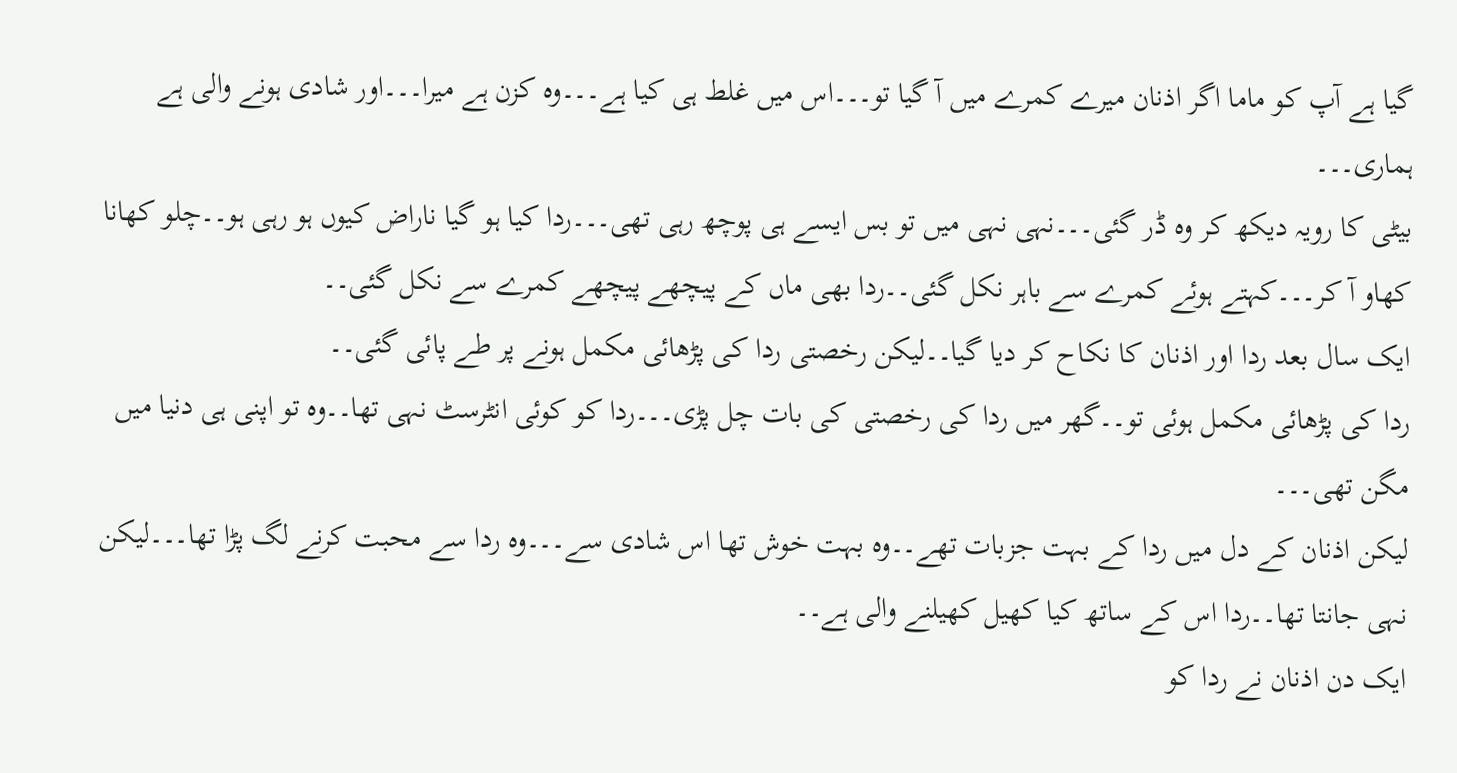گیا ہے آپ کو ماما اگر اذنان میرے کمرے میں آ گیا تو۔۔۔اس میں غلط ہی کیا ہے۔۔۔وہ کزن ہے میرا۔۔۔اور شادی ہونے والی ہے ہماری۔۔۔
بیٹی کا رویہ دیکھ کر وہ ڈر گئی۔۔۔نہی نہی میں تو بس ایسے ہی پوچھ رہی تھی۔۔۔ردا کیا ہو گیا ناراض کیوں ہو رہی ہو۔۔چلو کھانا کھاو آ کر۔۔۔کہتے ہوئے کمرے سے باہر نکل گئی۔۔ردا بھی ماں کے پیچھے پیچھے کمرے سے نکل گئی۔۔
ایک سال بعد ردا اور اذنان کا نکاح کر دیا گیا۔۔لیکن رخصتی ردا کی پڑھائی مکمل ہونے پر طے پائی گئی۔۔
ردا کی پڑھائی مکمل ہوئی تو۔۔گھر میں ردا کی رخصتی کی بات چل پڑی۔۔۔ردا کو کوئی انٹرسٹ نہی تھا۔۔وہ تو اپنی ہی دنیا میں مگن تھی۔۔۔
لیکن اذنان کے دل میں ردا کے بہت جزبات تھے۔۔وہ بہت خوش تھا اس شادی سے۔۔۔وہ ردا سے محبت کرنے لگ پڑا تھا۔۔۔لیکن نہی جانتا تھا۔۔ردا اس کے ساتھ کیا کھیل کھیلنے والی ہے۔۔
ایک دن اذنان نے ردا کو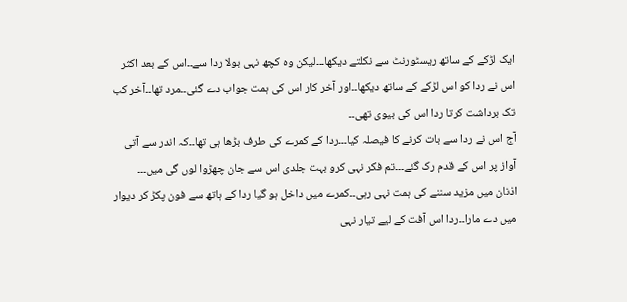ایک لڑکے کے ساتھ ریسٹورنٹ سے نکلتے دیکھا۔۔۔لیکن وہ کچھ نہی بولا ردا سے۔۔اس کے بعد اکثر اس نے ردا کو اس لڑکے کے ساتھ دیکھا۔۔اور آخر کار اس کی ہمت جواب دے گئی۔۔مرد تھا۔۔آخر کب تک برداشت کرتا ردا اس کی بیوی تھی۔۔
آج اس نے ردا سے بات کرنے کا فیصلہ کیا۔۔۔ردا کے کمرے کی طرف بڑھا ہی تھا۔۔کہ اندر سے آتی آواز پر اس کے قدم رک گئے۔۔۔تم فکر نہی کرو بہت جلدی اس سے جان چھڑوا لوں گی میں۔۔۔
اذنان میں مزید سننے کی ہمت نہی رہی۔۔کمرے میں داخل ہو گیا ردا کے ہاتھ سے فون پکڑ کر دیوار میں دے مارا۔۔ردا اس آفت کے لیے تیار نہی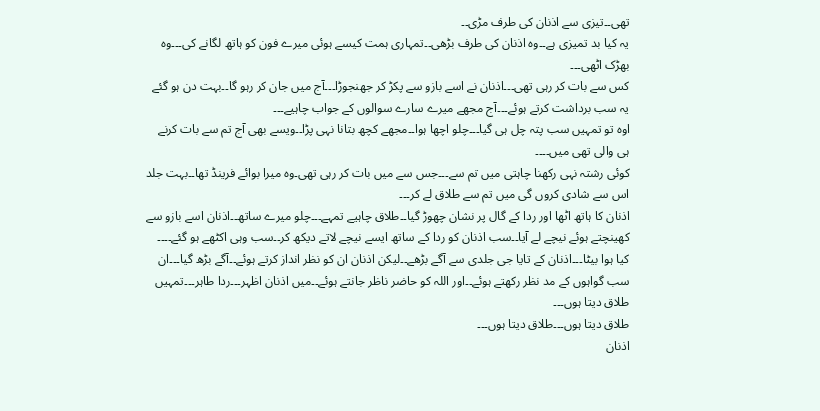تھی۔۔تیزی سے اذنان کی طرف مڑی۔۔
یہ کیا بد تمیزی ہے۔۔وہ اذنان کی طرف بڑھی۔۔تمہاری ہمت کیسے ہوئی میرے فون کو ہاتھ لگانے کی۔۔۔وہ بھڑک اٹھی۔۔۔
کس سے بات کر رہی تھی۔۔۔اذنان نے اسے بازو سے پکڑ کر جھنجوڑا۔۔۔آج میں جان کر رہو گا۔۔بہت دن ہو گئے یہ سب برداشت کرتے ہوئے۔۔۔آج مجھے میرے سارے سوالوں کے جواب چاہیے۔۔۔
اوہ تو تمہیں سب پتہ چل ہی گیا۔۔۔چلو اچھا ہوا۔۔مجھے کچھ بتانا نہی پڑا۔۔ویسے بھی آج تم سے بات کرنے ہی والی تھی میں۔۔۔۔
کوئی رشتہ نہی رکھنا چاہتی میں تم سے۔۔۔جس سے میں بات کر رہی تھی۔وہ میرا بوائے فرینڈ تھا۔۔بہت جلد اس سے شادی کروں گی میں تم سے طلاق لے کر۔۔۔
اذنان کا ہاتھ اٹھا اور ردا کے گال پر نشان چھوڑ گیا۔۔طلاق چاہیے تمہے۔۔۔چلو میرے ساتھ۔۔اذنان اسے بازو سے کھینچتے ہوئے نیچے لے آیا۔۔سب اذنان کو ردا کے ساتھ ایسے نیچے لاتے دیکھ کر۔۔سب وہی اکٹھے ہو گئے۔۔۔۔
کیا ہوا بیٹا۔۔۔اذنان کے تایا جی جلدی سے آگے بڑھے۔۔لیکن اذنان ان کو نظر انداز کرتے ہوئے۔۔آگے بڑھ گیا۔۔۔ان سب گواہوں کے مد نظر رکھتے ہوئے۔۔اور اللہ کو حاضر ناظر جانتے ہوئے۔۔میں اذنان اظہر۔۔۔ردا طاہر۔۔۔تمہیں طلاق دیتا ہوں۔۔۔
طلاق دیتا ہوں۔۔۔طلاق دیتا ہوں۔۔۔
اذنان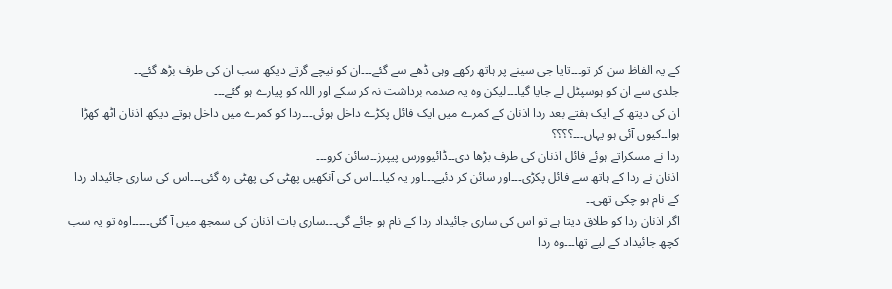کے یہ الفاظ سن کر تو۔۔۔تایا جی سینے پر ہاتھ رکھے وہی ڈھے سے گئے۔۔۔ان کو نیچے گرتے دیکھ سب ان کی طرف بڑھ گئے۔۔
جلدی سے ان کو ہوسپٹل لے جایا گیا۔۔۔لیکن وہ یہ صدمہ برداشت نہ کر سکے اور اللہ کو پیارے ہو گئے۔۔۔
ان کی دیتھ کے ایک ہفتے بعد ردا اذنان کے کمرے میں ایک فائل پکڑے داخل ہوئی۔۔۔ردا کو کمرے میں داخل ہوتے دیکھ اذنان اٹھ کھڑا ہوا۔۔کیوں آئی ہو یہاں۔۔۔؟؟؟؟
ردا نے مسکراتے ہوئے فائل اذنان کی طرف بڑھا دی۔۔ڈائیوورس پیپرز۔۔سائن کرو۔۔۔
اذنان نے ردا کے ہاتھ سے فائل پکڑی۔۔۔اور سائن کر دئیے۔۔۔اور یہ کیا۔۔۔اس کی آنکھیں پھٹی کی پھٹی رہ گئی۔۔۔اس کی ساری جائیداد ردا کے نام ہو چکی تھی۔۔
اگر اذنان ردا کو طلاق دیتا ہے تو اس کی ساری جائیداد ردا کے نام ہو جائے گی۔۔۔ساری بات اذنان کی سمجھ میں آ گئی۔۔۔۔۔اوہ تو یہ سب کچھ جائیداد کے لیے تھا۔۔۔وہ ردا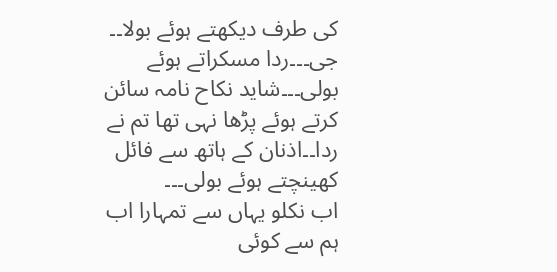کی طرف دیکھتے ہوئے بولا۔۔
جی۔۔۔ردا مسکراتے ہوئے بولی۔۔۔شاید نکاح نامہ سائن کرتے ہوئے پڑھا نہی تھا تم نے ردا۔۔اذنان کے ہاتھ سے فائل کھینچتے ہوئے بولی۔۔۔
اب نکلو یہاں سے تمہارا اب ہم سے کوئی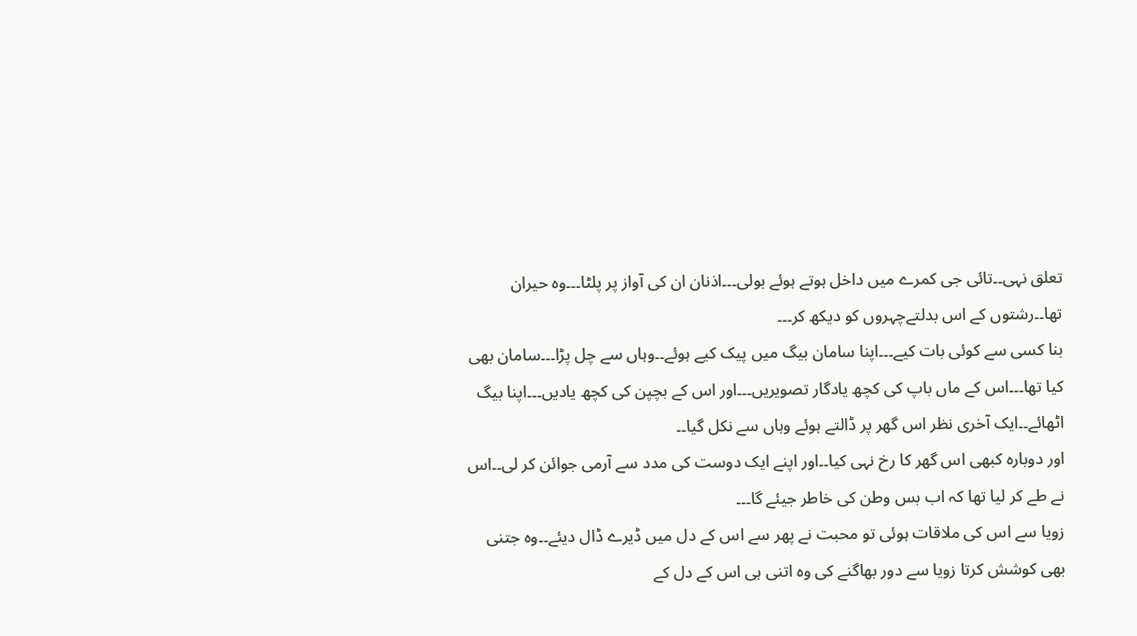تعلق نہی۔۔تائی جی کمرے میں داخل ہوتے ہوئے بولی۔۔۔اذنان ان کی آواز پر پلٹا۔۔۔وہ حیران تھا۔۔رشتوں کے اس بدلتےچہروں کو دیکھ کر۔۔۔
بنا کسی سے کوئی بات کیے۔۔۔اپنا سامان بیگ میں پیک کیے ہوئے۔۔وہاں سے چل پڑا۔۔۔سامان بھی کیا تھا۔۔۔اس کے ماں باپ کی کچھ یادگار تصویریں۔۔۔اور اس کے بچپن کی کچھ یادیں۔۔۔اپنا بیگ اٹھائے۔۔ایک آخری نظر اس گھر پر ڈالتے ہوئے وہاں سے نکل گیا۔۔
اور دوبارہ کبھی اس گھر کا رخ نہی کیا۔۔اور اپنے ایک دوست کی مدد سے آرمی جوائن کر لی۔۔اس نے طے کر لیا تھا کہ اب بس وطن کی خاطر جیئے گا۔۔۔
زویا سے اس کی ملاقات ہوئی تو محبت نے پھر سے اس کے دل میں ڈیرے ڈال دیئے۔۔وہ جتنی بھی کوشش کرتا زویا سے دور بھاگنے کی وہ اتنی ہی اس کے دل کے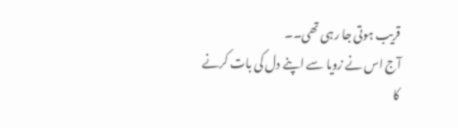قریب ہوتی جا رہی تھی۔۔
آج اس نے زویا سے اپنے دل کی بات کرنے کا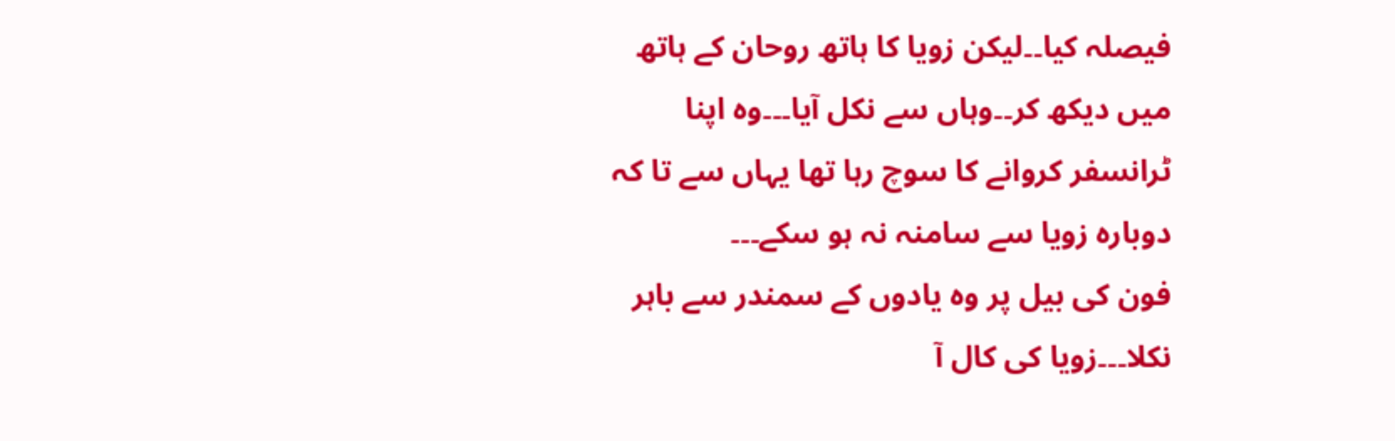فیصلہ کیا۔۔لیکن زویا کا ہاتھ روحان کے ہاتھ میں دیکھ کر۔۔وہاں سے نکل آیا۔۔۔وہ اپنا ٹرانسفر کروانے کا سوچ رہا تھا یہاں سے تا کہ دوبارہ زویا سے سامنہ نہ ہو سکے۔۔۔
فون کی بیل پر وہ یادوں کے سمندر سے باہر نکلا۔۔۔زویا کی کال آ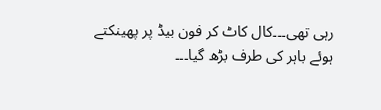رہی تھی۔۔۔کال کاٹ کر فون بیڈ پر پھینکتے ہوئے باہر کی طرف بڑھ گیا۔۔۔